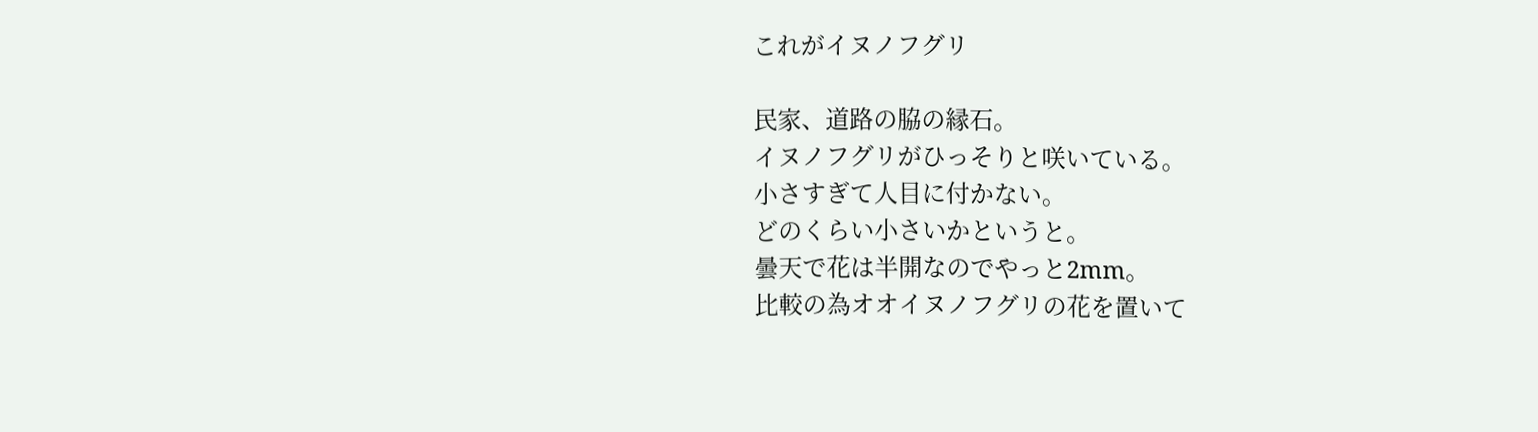これがイヌノフグリ

民家、道路の脇の縁石。
イヌノフグリがひっそりと咲いている。
小さすぎて人目に付かない。
どのくらい小さいかというと。
曇天で花は半開なのでやっと2mm。
比較の為オオイヌノフグリの花を置いて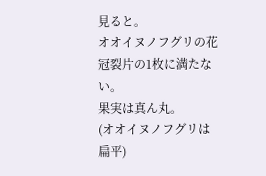見ると。
オオイヌノフグリの花冠裂片の1枚に満たない。
果実は真ん丸。
(オオイヌノフグリは扁平)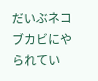だいぶネコブカビにやられてい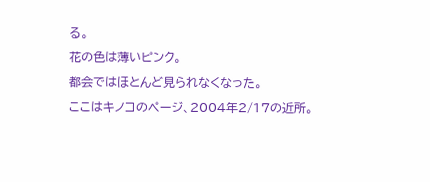る。
花の色は薄いピンク。
都会ではほとんど見られなくなった。
ここはキノコのページ、2004年2/17の近所。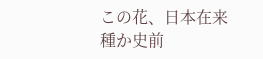この花、日本在来種か史前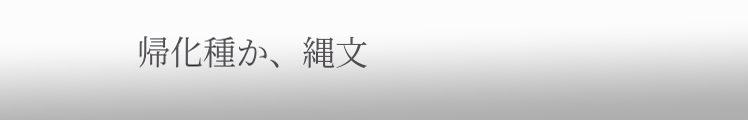帰化種か、縄文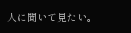人に聞いて見たい。